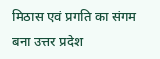मिठास एवं प्रगति का संगम बना उत्तर प्रदेश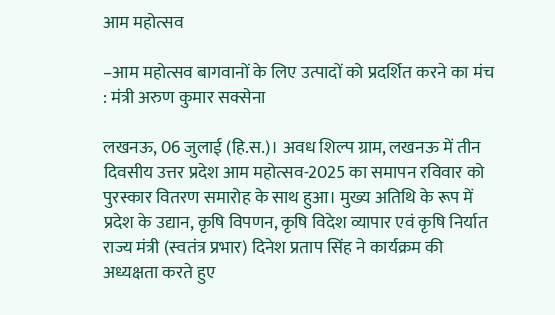आम महोत्सव

–आम महोत्सव बागवानों के लिए उत्पादों को प्रदर्शित करने का मंच : मंत्री अरुण कुमार सक्सेना

लखनऊ, 06 जुलाई (हि.स.)। अवध शिल्प ग्राम, लखनऊ में तीन दिवसीय उत्तर प्रदेश आम महोत्सव-2025 का समापन रविवार को पुरस्कार वितरण समारोह के साथ हुआ। मुख्य अतिथि के रूप में प्रदेश के उद्यान, कृषि विपणन, कृषि विदेश व्यापार एवं कृषि निर्यात राज्य मंत्री (स्वतंत्र प्रभार) दिनेश प्रताप सिंह ने कार्यक्रम की अध्यक्षता करते हुए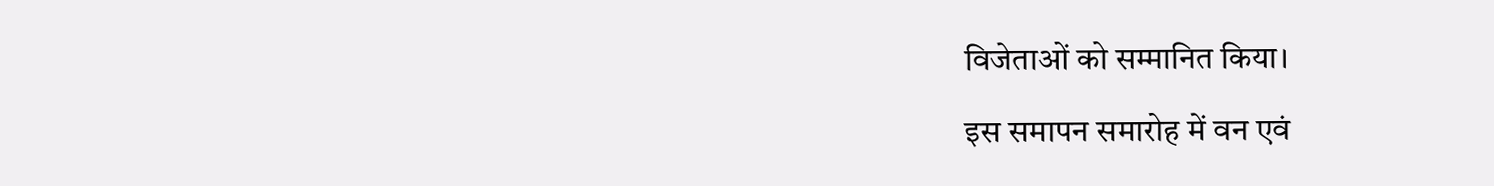विजेताओं को सम्मानित किया।

इस समापन समारोह में वन एवं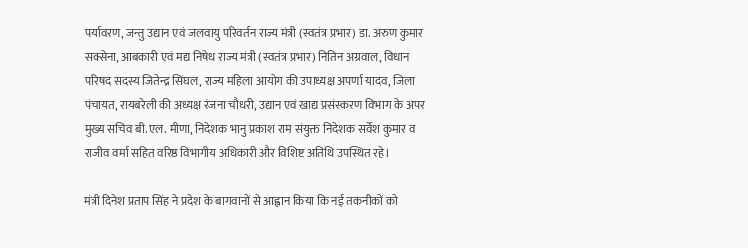पर्यावरण, जन्तु उद्यान एवं जलवायु परिवर्तन राज्य मंत्री (स्वतंत्र प्रभार) डा. अरुण कुमार सक्सेना, आबकारी एवं मद्य निषेध राज्य मंत्री (स्वतंत्र प्रभार) नितिन अग्रवाल, विधान परिषद सदस्य जितेन्द्र सिंघल, राज्य महिला आयोग की उपाध्यक्ष अपर्णा यादव, जिला पंचायत, रायबरेली की अध्यक्ष रंजना चौधरी, उद्यान एवं खाद्य प्रसंस्करण विभाग के अपर मुख्य सचिव बी.एल. मीणा, निदेशक भानु प्रकाश राम संयुक्त निदेशक सर्वेश कुमार व राजीव वर्मा सहित वरिष्ठ विभागीय अधिकारी और विशिष्ट अतिथि उपस्थित रहे।

मंत्री दिनेश प्रताप सिंह ने प्रदेश के बागवानों से आह्वान किया कि नई तकनीकों को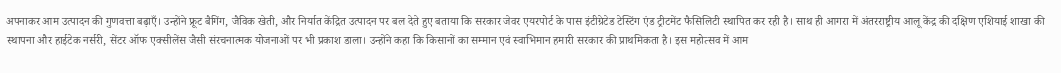अपनाकर आम उत्पादन की गुणवत्ता बढ़ाएँ। उन्होंने फ्रूट बैगिंग, जैविक खेती, और निर्यात केंद्रित उत्पादन पर बल देते हुए बताया कि सरकार जेवर एयरपोर्ट के पास इंटीग्रेटेड टेस्टिंग एंड ट्रीटमेंट फैसिलिटी स्थापित कर रही है। साथ ही आगरा में अंतरराष्ट्रीय आलू केंद्र की दक्षिण एशियाई शाखा की स्थापना और हाईटेक नर्सरी, सेंटर ऑफ एक्सीलेंस जैसी संरचनात्मक योजनाओं पर भी प्रकाश डाला। उन्होंने कहा कि किसानों का सम्मान एवं स्वाभिमान हमारी सरकार की प्राथमिकता है। इस महोत्सव में आम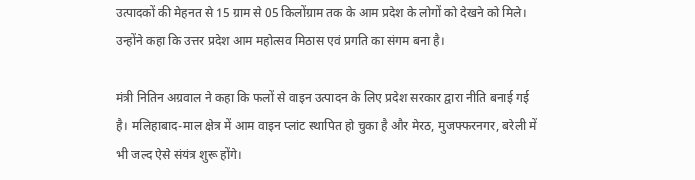उत्पादकों की मेहनत से 15 ग्राम से 05 किलोंग्राम तक के आम प्रदेश के लोगों को देखने को मिले। उन्होंने कहा कि उत्तर प्रदेश आम महोत्सव मिठास एवं प्रगति का संगम बना है।

मंत्री नितिन अग्रवाल ने कहा कि फलों से वाइन उत्पादन के लिए प्रदेश सरकार द्वारा नीति बनाई गई है। मलिहाबाद-माल क्षेत्र में आम वाइन प्लांट स्थापित हो चुका है और मेरठ, मुजफ्फरनगर, बरेली में भी जल्द ऐसे संयंत्र शुरू होंगे।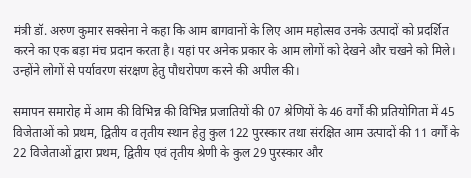मंत्री डॉ. अरुण कुमार सक्सेना ने कहा कि आम बागवानों के लिए आम महोत्सव उनके उत्पादों को प्रदर्शित करने का एक बड़ा मंच प्रदान करता है। यहां पर अनेक प्रकार के आम लोगों को देखने और चखने को मिले। उन्होंने लोगों से पर्यावरण संरक्षण हेतु पौधरोपण करने की अपील की।

समापन समारोह में आम की विभिन्न की विभिन्न प्रजातियों की 07 श्रेणियों के 46 वर्गों की प्रतियोगिता में 45 विजेताओं को प्रथम, द्वितीय व तृतीय स्थान हेतु कुल 122 पुरस्कार तथा संरक्षित आम उत्पादों की 11 वर्गों के 22 विजेताओं द्वारा प्रथम, द्वितीय एवं तृतीय श्रेणी के कुल 29 पुरस्कार और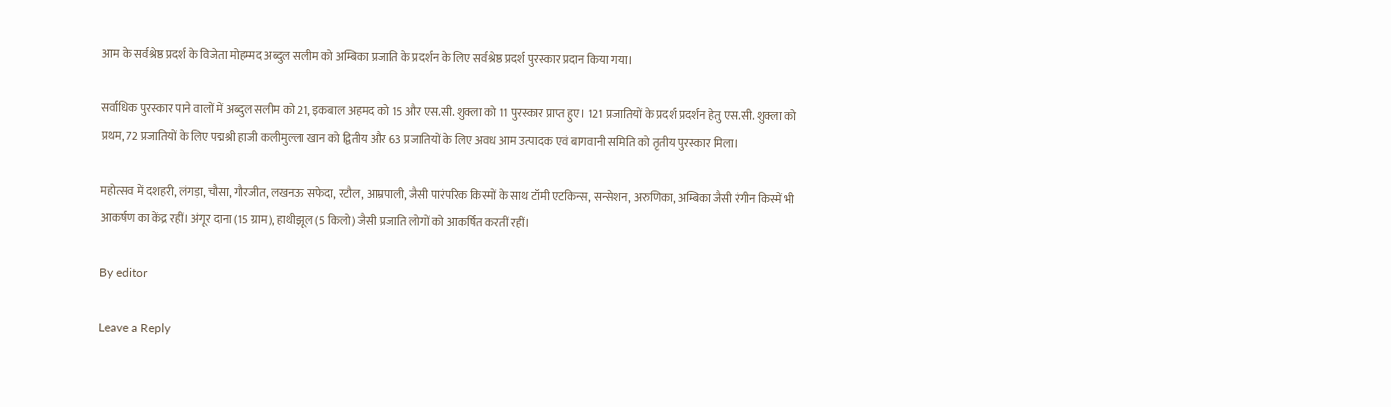आम के सर्वश्रेष्ठ प्रदर्श के विजेता मोहम्मद अब्दुल सलीम को अम्बिका प्रजाति के प्रदर्शन के लिए सर्वश्रेष्ठ प्रदर्श पुरस्कार प्रदान किया गया।

सर्वाधिक पुरस्कार पाने वालों में अब्दुल सलीम को 21, इकबाल अहमद को 15 और एस.सी. शुक्ला को 11 पुरस्कार प्राप्त हुए। 121 प्रजातियों के प्रदर्श प्रदर्शन हेतु एस.सी. शुक्ला को प्रथम, 72 प्रजातियों के लिए पद्मश्री हाजी कलीमुल्ला खान को द्वितीय और 63 प्रजातियों के लिए अवध आम उत्पादक एवं बागवानी समिति को तृतीय पुरस्कार मिला।

महोत्सव में दशहरी, लंगड़ा, चौसा, गौरजीत, लखनऊ सफेदा, रटौल, आम्रपाली, जैसी पारंपरिक किस्मों के साथ टॉमी एटकिन्स, सन्सेशन, अरुणिका, अम्बिका जैसी रंगीन किस्में भी आकर्षण का केंद्र रहीं। अंगूर दाना (15 ग्राम), हाथीझूल (5 किलो) जैसी प्रजाति लोगों को आकर्षित करतीं रहीं।

By editor

Leave a Reply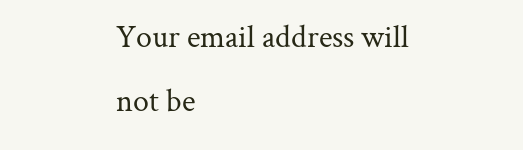Your email address will not be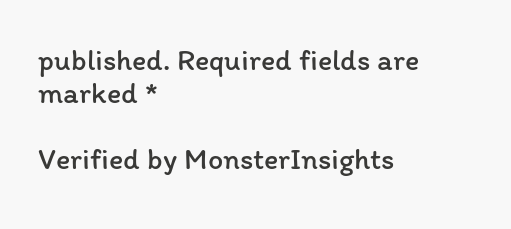published. Required fields are marked *

Verified by MonsterInsights